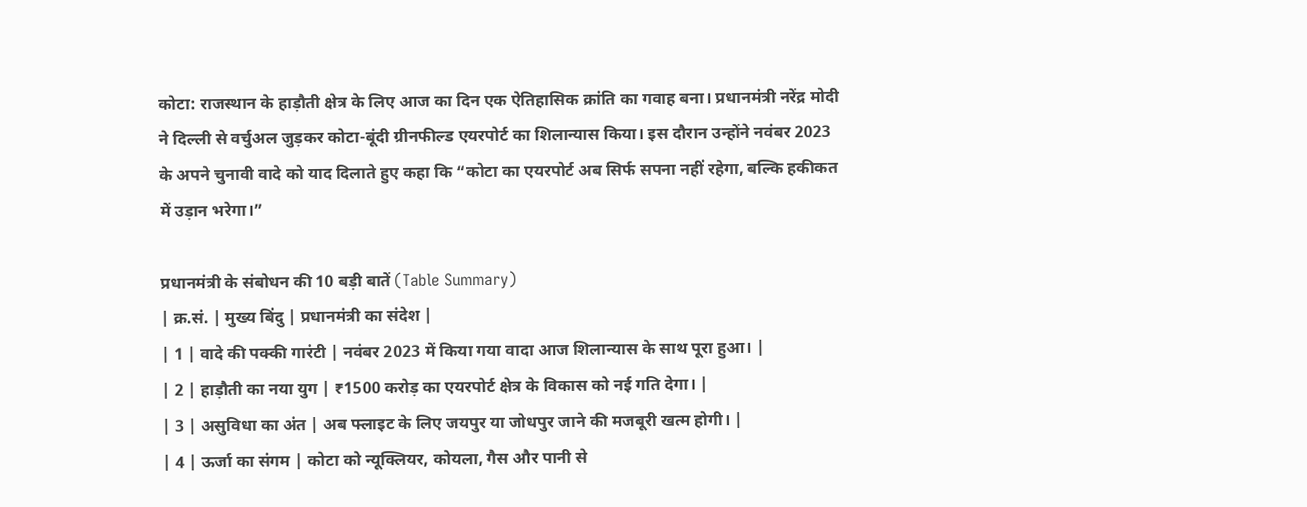कोटा: राजस्थान के हाड़ौती क्षेत्र के लिए आज का दिन एक ऐतिहासिक क्रांति का गवाह बना। प्रधानमंत्री नरेंद्र मोदी ने दिल्ली से वर्चुअल जुड़कर कोटा-बूंदी ग्रीनफील्ड एयरपोर्ट का शिलान्यास किया। इस दौरान उन्होंने नवंबर 2023 के अपने चुनावी वादे को याद दिलाते हुए कहा कि “कोटा का एयरपोर्ट अब सिर्फ सपना नहीं रहेगा, बल्कि हकीकत में उड़ान भरेगा।”

प्रधानमंत्री के संबोधन की 10 बड़ी बातें (Table Summary)
| क्र.सं. | मुख्य बिंदु | प्रधानमंत्री का संदेश |
| 1 | वादे की पक्की गारंटी | नवंबर 2023 में किया गया वादा आज शिलान्यास के साथ पूरा हुआ। |
| 2 | हाड़ौती का नया युग | ₹1500 करोड़ का एयरपोर्ट क्षेत्र के विकास को नई गति देगा। |
| 3 | असुविधा का अंत | अब फ्लाइट के लिए जयपुर या जोधपुर जाने की मजबूरी खत्म होगी। |
| 4 | ऊर्जा का संगम | कोटा को न्यूक्लियर, कोयला, गैस और पानी से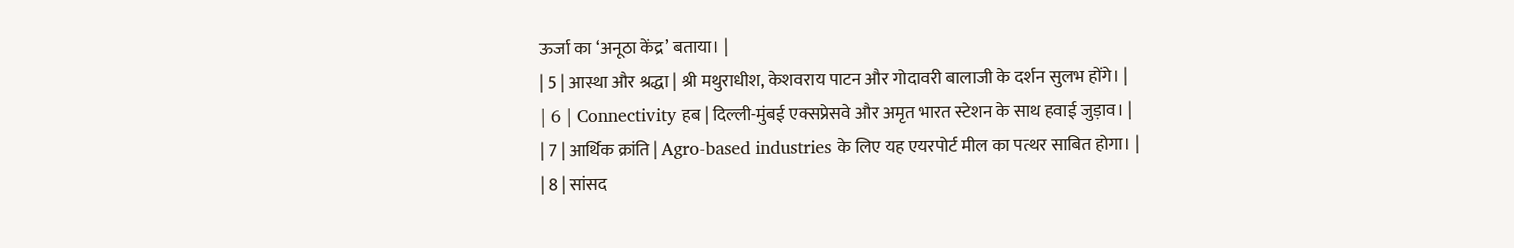ऊर्जा का ‘अनूठा केंद्र’ बताया। |
| 5 | आस्था और श्रद्धा | श्री मथुराधीश, केशवराय पाटन और गोदावरी बालाजी के दर्शन सुलभ होंगे। |
| 6 | Connectivity हब | दिल्ली-मुंबई एक्सप्रेसवे और अमृत भारत स्टेशन के साथ हवाई जुड़ाव। |
| 7 | आर्थिक क्रांति | Agro-based industries के लिए यह एयरपोर्ट मील का पत्थर साबित होगा। |
| 8 | सांसद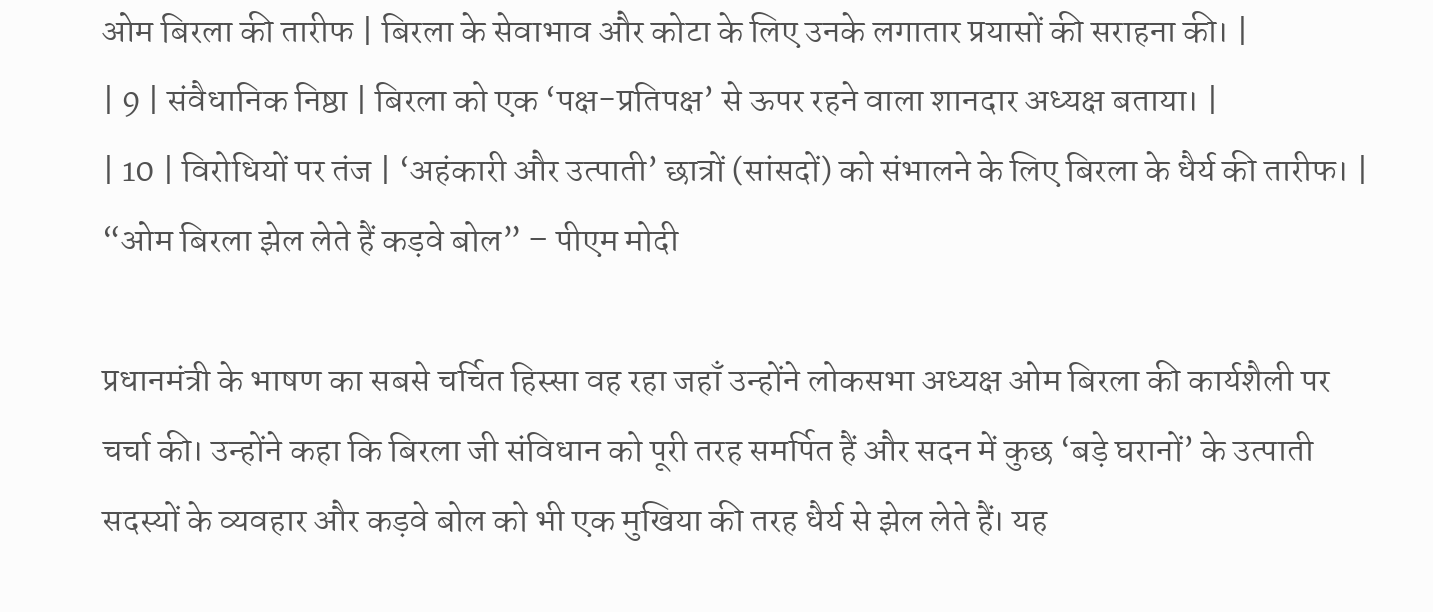ओम बिरला की तारीफ | बिरला के सेवाभाव और कोटा के लिए उनके लगातार प्रयासों की सराहना की। |
| 9 | संवैधानिक निष्ठा | बिरला को एक ‘पक्ष-प्रतिपक्ष’ से ऊपर रहने वाला शानदार अध्यक्ष बताया। |
| 10 | विरोधियों पर तंज | ‘अहंकारी और उत्पाती’ छात्रों (सांसदों) को संभालने के लिए बिरला के धैर्य की तारीफ। |
“ओम बिरला झेल लेते हैं कड़वे बोल” – पीएम मोदी

प्रधानमंत्री के भाषण का सबसे चर्चित हिस्सा वह रहा जहाँ उन्होंने लोकसभा अध्यक्ष ओम बिरला की कार्यशैली पर चर्चा की। उन्होंने कहा कि बिरला जी संविधान को पूरी तरह समर्पित हैं और सदन में कुछ ‘बड़े घरानों’ के उत्पाती सदस्यों के व्यवहार और कड़वे बोल को भी एक मुखिया की तरह धैर्य से झेल लेते हैं। यह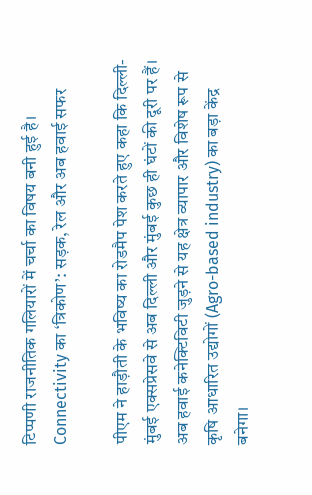टिप्पणी राजनीतिक गलियारों में चर्चा का विषय बनी हुई है।
Connectivity का ‘त्रिकोण’: सड़क, रेल और अब हवाई सफर

पीएम ने हाड़ौती के भविष्य का रोडमैप पेश करते हुए कहा कि दिल्ली-मुंबई एक्सप्रेसवे से अब दिल्ली और मुंबई कुछ ही घंटों की दूरी पर हैं। अब हवाई कनेक्टिविटी जुड़ने से यह क्षेत्र व्यापार और विशेष रूप से कृषि आधारित उद्योगों (Agro-based industry) का बड़ा केंद्र बनेगा।